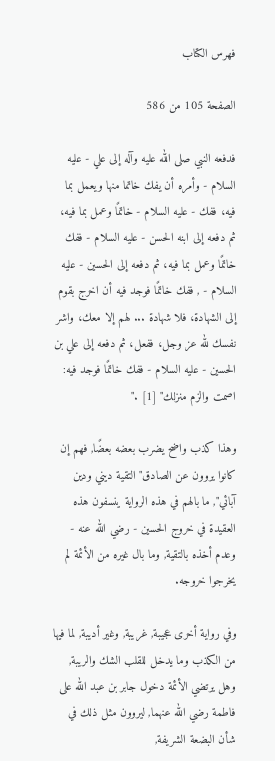فهرس الكتاب

الصفحة 105 من 586

فدفعه النبي صلى الله عليه وآله إلى علي - عليه السلام - وأمره أن يفك خاتما منها ويعمل بما فيه، ففك - عليه السلام - خاتمًا وعمل بما فيه، ثم دفعه إلى ابنه الحسن - عليه السلام - ففك خاتمًا وعمل بما فيه، ثم دفعه إلى الحسين - عليه السلام - , ففك خاتمًا فوجد فيه أن اخرج بقوم إلى الشهادة، فلا شهادة ... لهم إلا معك، واشر نفسك لله عز وجل، ففعل، ثم دفعه إلى علي بن الحسين - عليه السلام - ففك خاتمًا فوجد فيه: اصمت والزم منزلك" [1] ."

وهذا كذب واضح يضرب بعضه بعضًا, فهم إن كانوا يروون عن الصادق"التقية ديني ودين آبائي", ما بالهم في هذه الرواية ينسفون هذه العقيدة في خروج الحسين - رضي الله عنه - وعدم أخذه بالتقية, وما بال غيره من الأئمة لم يخرجوا خروجه.

وفي رواية أخرى عجيبة, غريبة, وغير أديبة, لما فيها من الكذب وما يدخل للقلب الشك والريبة, وهل يرتضي الأئمة دخول جابر بن عبد الله على فاطمة رضي الله عنهما, ليروون مثل ذلك في شأن البضعة الشريفة,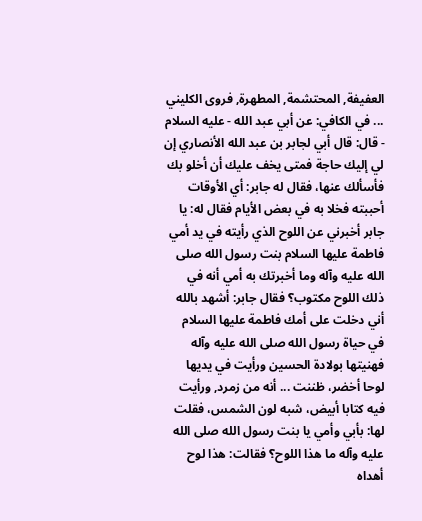العفيفة, المحتشمة, المطهرة, فروى الكليني ... في الكافي: عن أبي عبد الله - عليه السلام - قال: قال أبي لجابر بن عبد الله الأنصاري إن لي إليك حاجة فمتى يخف عليك أن أخلو بك فأسألك عنها، فقال له جابر: أي الأوقات أحببته فخلا به في بعض الأيام فقال له: يا جابر أخبرني عن اللوح الذي رأيته في يد أمي فاطمة عليها السلام بنت رسول الله صلى الله عليه وآله وما أخبرتك به أمي أنه في ذلك اللوح مكتوب؟ فقال جابر: أشهد بالله أني دخلت على أمك فاطمة عليها السلام في حياة رسول الله صلى الله عليه وآله فهنيتها بولادة الحسين ورأيت في يديها لوحا أخضر، ظننت ... أنه من زمرد, ورأيت فيه كتابا أبيض، شبه لون الشمس، فقلت لها: بأبي وأمي يا بنت رسول الله صلى الله عليه وآله ما هذا اللوح؟ فقالت: هذا لوح أهداه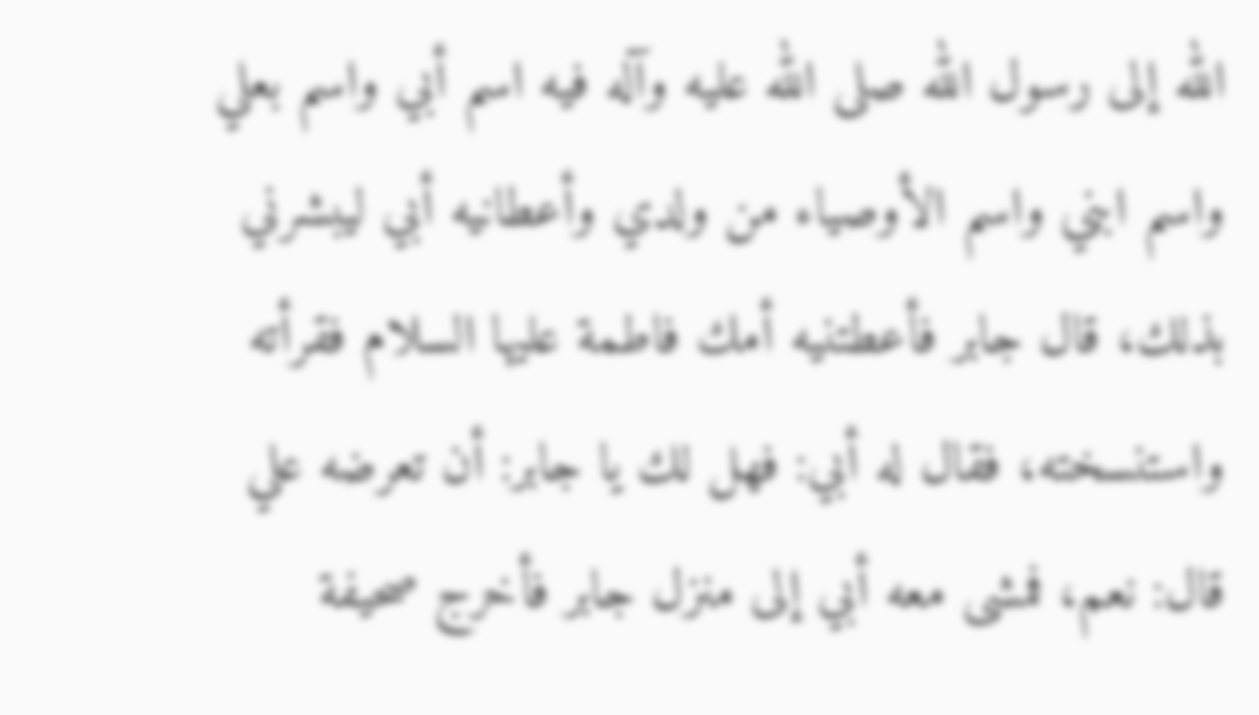الله إلى رسول الله صلى الله عليه وآله فيه اسم أبي واسم بعلي واسم ابني واسم الأوصياء من ولدي وأعطانيه أبي ليبشرني بذلك، قال جابر فأعطتنيه أمك فاطمة عليها السلام فقرأته واستنسخته، فقال له أبي: فهل لك يا جابر: أن تعرضه علي قال: نعم، فمشى معه أبي إلى منزل جابر فأخرج صحيفة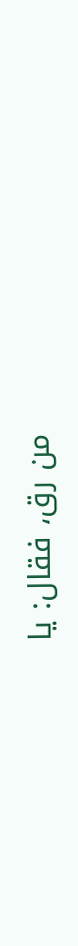من رق، فقال: يا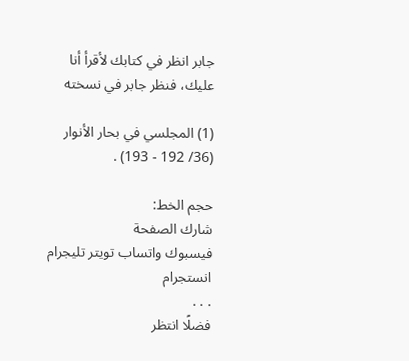جابر انظر في كتابك لأقرأ أنا عليك، فنظر جابر في نسخته

(1) المجلسي في بحار الأنوار (36/ 192 - 193) .

حجم الخط:
شارك الصفحة
فيسبوك واتساب تويتر تليجرام انستجرام
. . .
فضلًا انتظر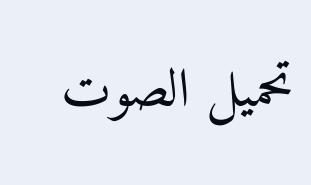تحميل الصوت